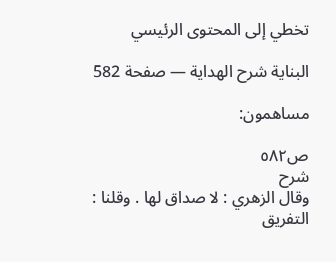تخطي إلى المحتوى الرئيسي

البناية شرح الهداية — صفحة 582

مساهمون:

ص٥٨٢
شرح
وقال الزهري : لا صداق لها . وقلنا : التفريق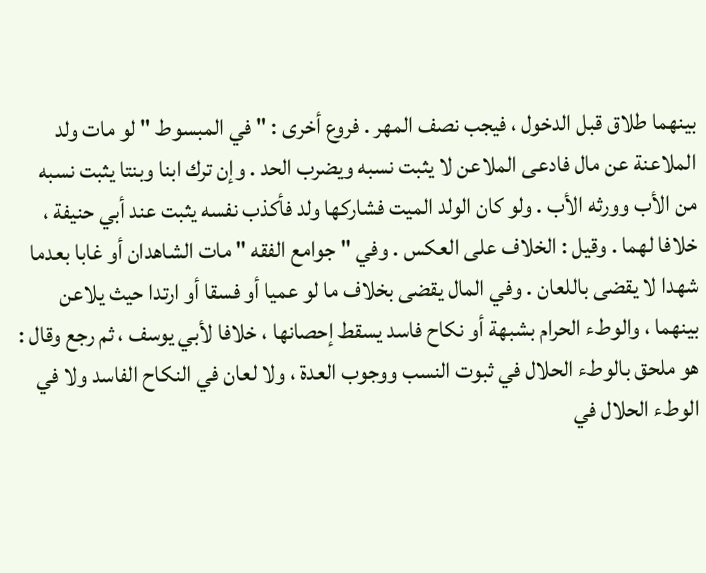بينهما طلاق قبل الدخول ، فيجب نصف المهر . فروع أخرى : " في المبسوط " لو مات ولد الملاعنة عن مال فادعى الملاعن لا يثبت نسبه ويضرب الحد . وإن ترك ابنا وبنتا يثبت نسبه من الأب وورثه الأب . ولو كان الولد الميت فشاركها ولد فأكذب نفسه يثبت عند أبي حنيفة ، خلافا لهما . وقيل : الخلاف على العكس . وفي " جوامع الفقه " مات الشاهدان أو غابا بعدما شهدا لا يقضى باللعان . وفي المال يقضى بخلاف ما لو عميا أو فسقا أو ارتدا حيث يلاعن بينهما ، والوطء الحرام بشبهة أو نكاح فاسد يسقط إحصانها ، خلافا لأبي يوسف ، ثم رجع وقال : هو ملحق بالوطء الحلال في ثبوت النسب ووجوب العدة ، ولا لعان في النكاح الفاسد ولا في الوطء الحلال في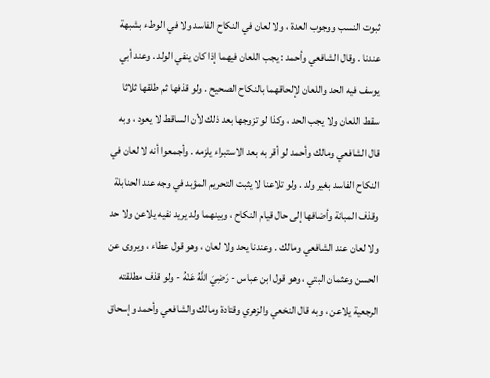ثبوت النسب ووجوب العدة ، ولا لعان في النكاح الفاسد ولا في الوطء بشبهة عندنا . وقال الشافعي وأحمد : يجب اللعان فيهما إذا كان ينفي الولد . وعند أبي يوسف فيه الحد واللعان لإلحاقهما بالنكاح الصحيح . ولو قذفها ثم طلقها ثلاثا سقط اللعان ولا يجب الحد ، وكذا لو تزوجها بعد ذلك لأن الساقط لا يعود ، وبه قال الشافعي ومالك وأحمد لو أقر به بعد الاستبراء يلزمه . وأجمعوا أنه لا لعان في النكاح الفاسد بغير ولد . ولو تلاعنا لا يثبت التحريم المؤبد في وجه عند الحنابلة وقذف المبانة وأضافها إلى حال قيام النكاح ، وبينهما ولد يريد نفيه يلاعن ولا حد ولا لعان عند الشافعي ومالك . وعندنا يحد ولا لعان ، وهو قول عطاء ، ويروى عن الحسن وعثمان البتي ، وهو قول ابن عباس - رَضِيَ اللَّهُ عَنْهُ - ولو قذف مطلقته الرجعية يلاعن ، وبه قال النخعي والزهري وقتادة ومالك والشافعي وأحمد وإسحاق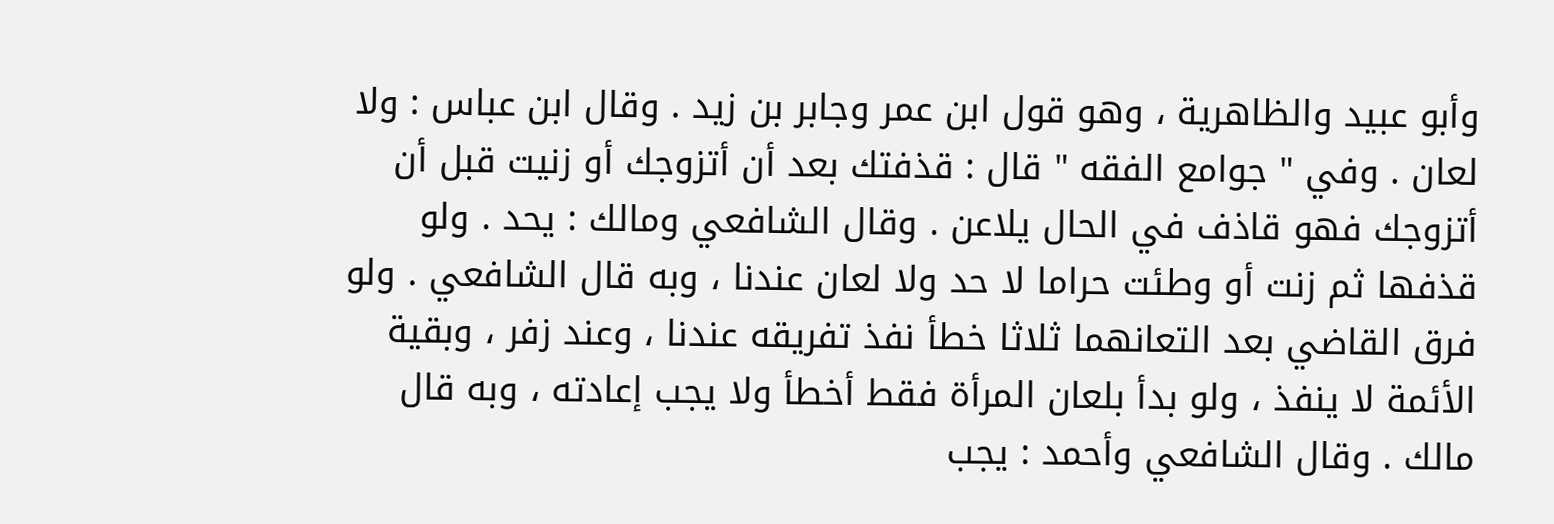وأبو عبيد والظاهرية ، وهو قول ابن عمر وجابر بن زيد . وقال ابن عباس : ولا لعان . وفي " جوامع الفقه " قال : قذفتك بعد أن أتزوجك أو زنيت قبل أن أتزوجك فهو قاذف في الحال يلاعن . وقال الشافعي ومالك : يحد . ولو قذفها ثم زنت أو وطئت حراما لا حد ولا لعان عندنا ، وبه قال الشافعي . ولو فرق القاضي بعد التعانهما ثلاثا خطأ نفذ تفريقه عندنا ، وعند زفر ، وبقية الأئمة لا ينفذ ، ولو بدأ بلعان المرأة فقط أخطأ ولا يجب إعادته ، وبه قال مالك . وقال الشافعي وأحمد : يجب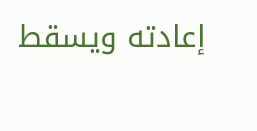إعادته ويسقط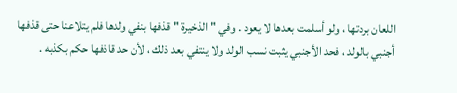اللعان بردتها ، ولو أسلمت بعدها لا يعود . وفي " الذخيرة " قذفها بنفي ولدها فلم يتلاعنا حتى قذفها أجنبي بالولد ، فحد الأجنبي يثبت نسب الولد ولا ينتفي بعد ذلك ، لأن حد قاذفها حكم بكذبه .